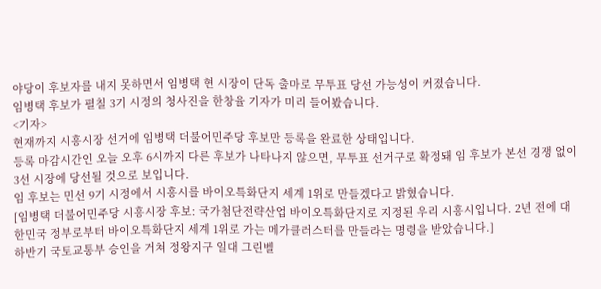야당이 후보자를 내지 못하면서 임병택 현 시장이 단독 출마로 무투표 당선 가능성이 커졌습니다.
임병택 후보가 펼칠 3기 시정의 청사진을 한창율 기자가 미리 들어봤습니다.
<기자>
현재까지 시흥시장 선거에 임병택 더불어민주당 후보만 등록을 완료한 상태입니다.
등록 마감시간인 오늘 오후 6시까지 다른 후보가 나타나지 않으면, 무투표 선거구로 확정돼 임 후보가 본선 경쟁 없이 3선 시장에 당선될 것으로 보입니다.
임 후보는 민선 9기 시정에서 시흥시를 바이오특화단지 세계 1위로 만들겠다고 밝혔습니다.
[임병택 더불어민주당 시흥시장 후보: 국가첨단전략산업 바이오특화단지로 지정된 우리 시흥시입니다. 2년 전에 대한민국 정부로부터 바이오특화단지 세계 1위로 가는 메가클러스터를 만들라는 명령을 받았습니다.]
하반기 국토교통부 승인을 거쳐 정왕지구 일대 그린벨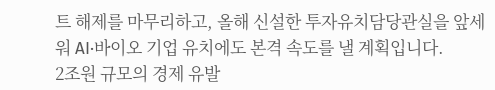트 해제를 마무리하고, 올해 신설한 투자유치담당관실을 앞세워 AI·바이오 기업 유치에도 본격 속도를 낼 계획입니다.
2조원 규모의 경제 유발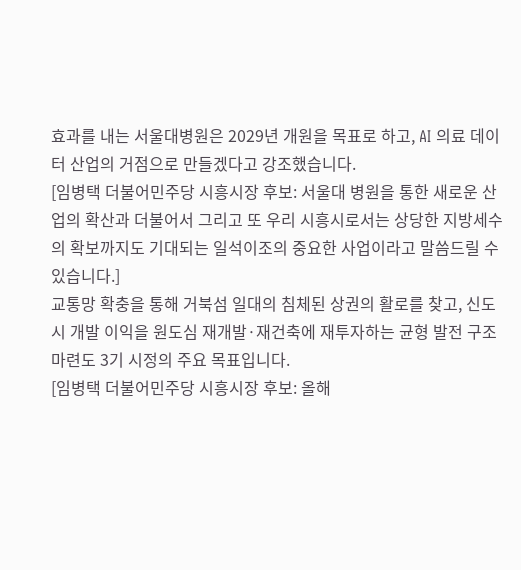효과를 내는 서울대병원은 2029년 개원을 목표로 하고, AI 의료 데이터 산업의 거점으로 만들겠다고 강조했습니다.
[임병택 더불어민주당 시흥시장 후보: 서울대 병원을 통한 새로운 산업의 확산과 더불어서 그리고 또 우리 시흥시로서는 상당한 지방세수의 확보까지도 기대되는 일석이조의 중요한 사업이라고 말씀드릴 수 있습니다.]
교통망 확충을 통해 거북섬 일대의 침체된 상권의 활로를 찾고, 신도시 개발 이익을 원도심 재개발·재건축에 재투자하는 균형 발전 구조 마련도 3기 시정의 주요 목표입니다.
[임병택 더불어민주당 시흥시장 후보: 올해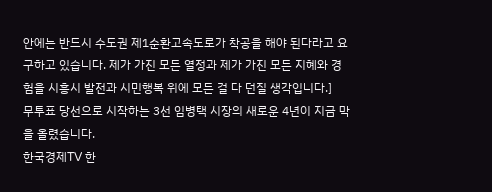안에는 반드시 수도권 제1순환고속도로가 착공을 해야 된다라고 요구하고 있습니다. 제가 가진 모든 열정과 제가 가진 모든 지혜와 경험을 시흥시 발전과 시민행복 위에 모든 걸 다 던질 생각입니다.]
무투표 당선으로 시작하는 3선 임병택 시장의 새로운 4년이 지금 막을 올렸습니다.
한국경제TV 한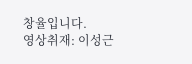창율입니다.
영상취재: 이성근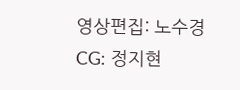영상편집: 노수경
CG: 정지현